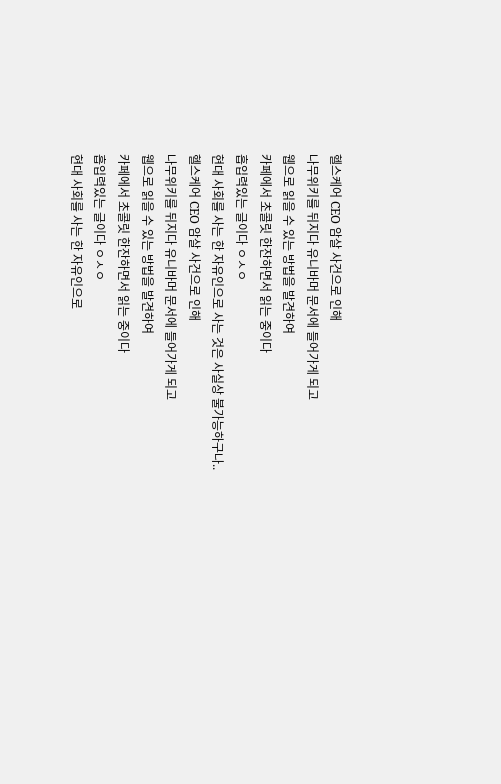헬스케어 CEO 암살 사건으로 인해
나무위키를 뒤지다 유니바머 문서에 들어가게 되고
웹으로 읽을 수 있는 방법을 발견하여
카페에서 초콜릿 한잔하면서 읽는 중이다
흡입력있는 글이다 ㅇㅅㅇ
현대 사회를 사는 한 자유인으로 사는 것은 사실상 불가능하구나..
헬스케어 CEO 암살 사건으로 인해
나무위키를 뒤지다 유니바머 문서에 들어가게 되고
웹으로 읽을 수 있는 방법을 발견하여
카페에서 초콜릿 한잔하면서 읽는 중이다
흡입력있는 글이다 ㅇㅅㅇ
현대 사회를 사는 한 자유인으로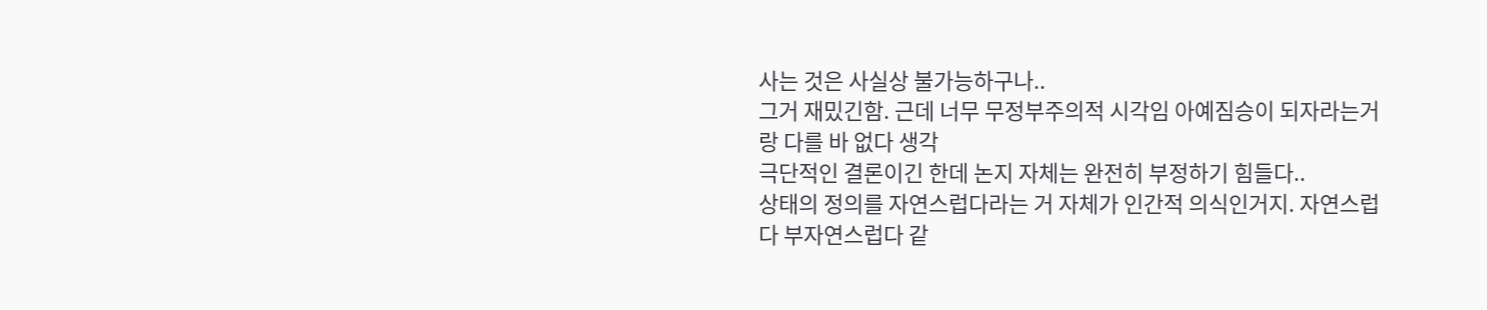사는 것은 사실상 불가능하구나..
그거 재밌긴함. 근데 너무 무정부주의적 시각임 아예짐승이 되자라는거랑 다를 바 없다 생각
극단적인 결론이긴 한데 논지 자체는 완전히 부정하기 힘들다..
상태의 정의를 자연스럽다라는 거 자체가 인간적 의식인거지. 자연스럽다 부자연스럽다 같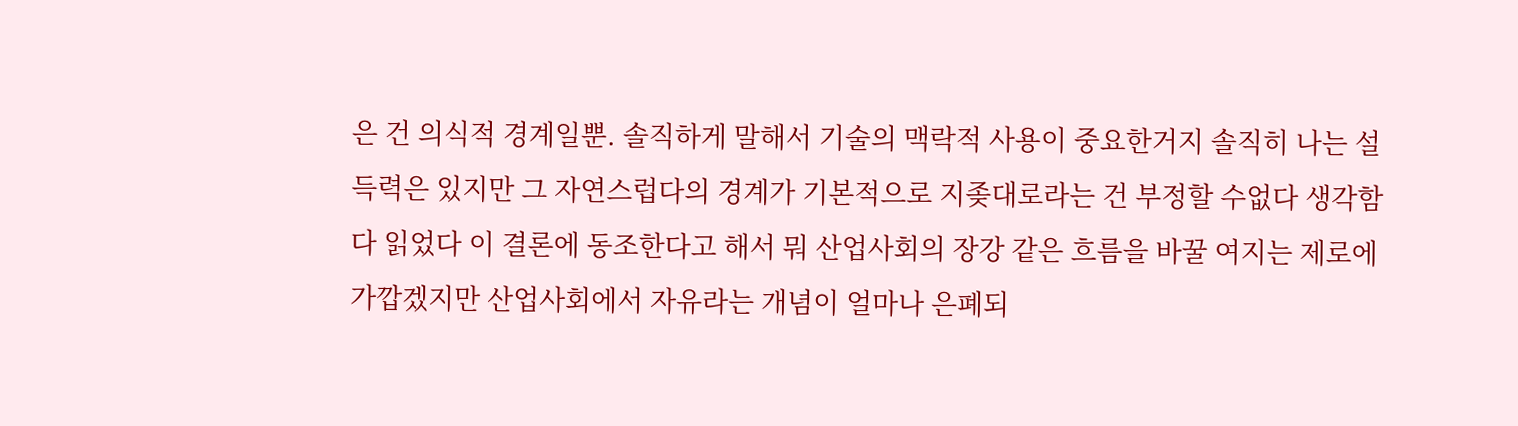은 건 의식적 경계일뿐. 솔직하게 말해서 기술의 맥락적 사용이 중요한거지 솔직히 나는 설득력은 있지만 그 자연스럽다의 경계가 기본적으로 지좆대로라는 건 부정할 수없다 생각함
다 읽었다 이 결론에 동조한다고 해서 뭐 산업사회의 장강 같은 흐름을 바꿀 여지는 제로에 가깝겠지만 산업사회에서 자유라는 개념이 얼마나 은폐되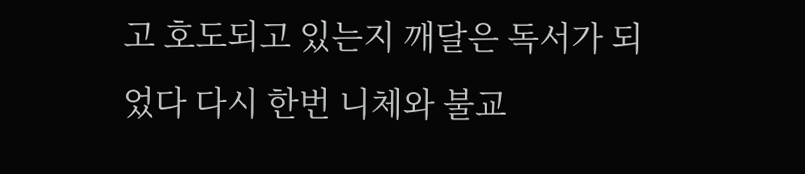고 호도되고 있는지 깨달은 독서가 되었다 다시 한번 니체와 불교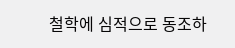철학에 심적으로 동조하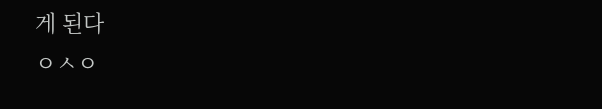게 된다
ㅇㅅㅇ